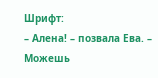Шрифт:
– Алена! – позвала Ева. – Можешь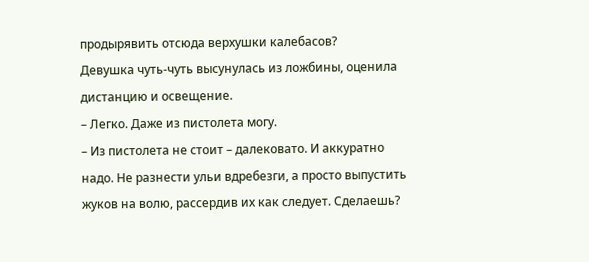продырявить отсюда верхушки калебасов?
Девушка чуть-чуть высунулась из ложбины, оценила дистанцию и освещение.
– Легко. Даже из пистолета могу.
– Из пистолета не стоит – далековато. И аккуратно надо. Не разнести ульи вдребезги, а просто выпустить жуков на волю, рассердив их как следует. Сделаешь?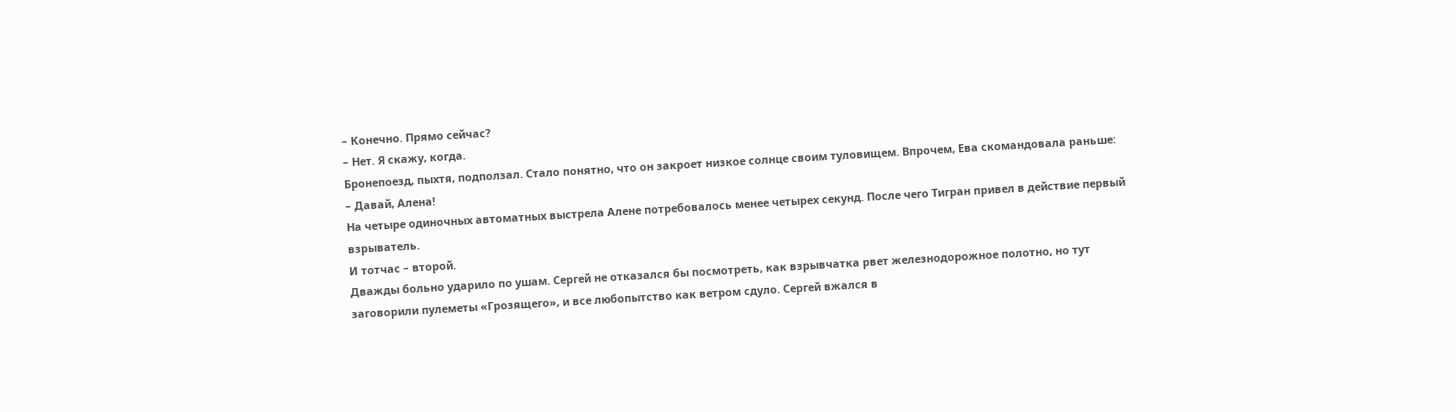– Конечно. Прямо сейчас?
– Нет. Я скажу, когда.
Бронепоезд, пыхтя, подползал. Стало понятно, что он закроет низкое солнце своим туловищем. Впрочем, Ева скомандовала раньше:
– Давай, Алена!
На четыре одиночных автоматных выстрела Алене потребовалось менее четырех секунд. После чего Тигран привел в действие первый взрыватель.
И тотчас – второй.
Дважды больно ударило по ушам. Сергей не отказался бы посмотреть, как взрывчатка рвет железнодорожное полотно, но тут заговорили пулеметы «Грозящего», и все любопытство как ветром сдуло. Сергей вжался в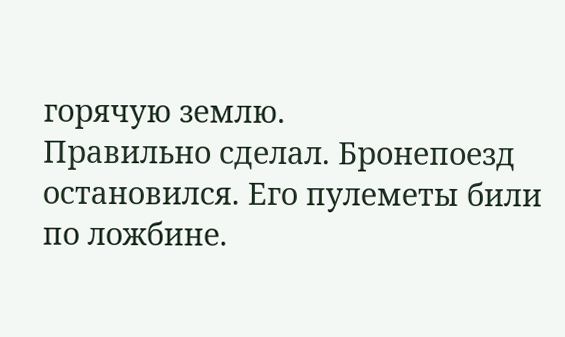горячую землю.
Правильно сделал. Бронепоезд остановился. Его пулеметы били по ложбине.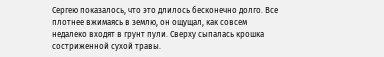Сергею показалось, что это длилось бесконечно долго. Все плотнее вжимаясь в землю, он ощущал, как совсем недалеко входят в грунт пули. Сверху сыпалась крошка состриженной сухой травы.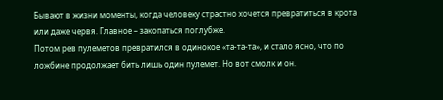Бывают в жизни моменты, когда человеку страстно хочется превратиться в крота или даже червя. Главное – закопаться поглубже.
Потом рев пулеметов превратился в одинокое «та-та-та», и стало ясно, что по ложбине продолжает бить лишь один пулемет. Но вот смолк и он.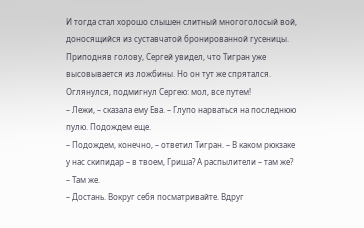И тогда стал хорошо слышен слитный многоголосый вой, доносящийся из суставчатой бронированной гусеницы.
Приподняв голову, Сергей увидел, что Тигран уже высовывается из ложбины. Но он тут же спрятался. Оглянулся, подмигнул Сергею: мол, все путем!
– Лежи, – сказала ему Ева. – Глупо нарваться на последнюю пулю. Подождем еще.
– Подождем, конечно, – ответил Тигран. – В каком рюкзаке у нас скипидар – в твоем, Гриша? А распылители – там же?
– Там же.
– Достань. Вокруг себя посматривайте. Вдруг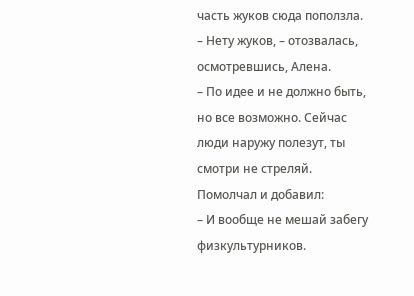часть жуков сюда поползла.
– Нету жуков, – отозвалась, осмотревшись, Алена.
– По идее и не должно быть, но все возможно. Сейчас люди наружу полезут, ты смотри не стреляй.
Помолчал и добавил:
– И вообще не мешай забегу физкультурников.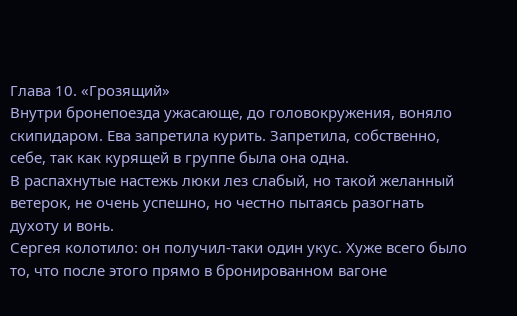Глава 10. «Грозящий»
Внутри бронепоезда ужасающе, до головокружения, воняло скипидаром. Ева запретила курить. Запретила, собственно, себе, так как курящей в группе была она одна.
В распахнутые настежь люки лез слабый, но такой желанный ветерок, не очень успешно, но честно пытаясь разогнать духоту и вонь.
Сергея колотило: он получил-таки один укус. Хуже всего было то, что после этого прямо в бронированном вагоне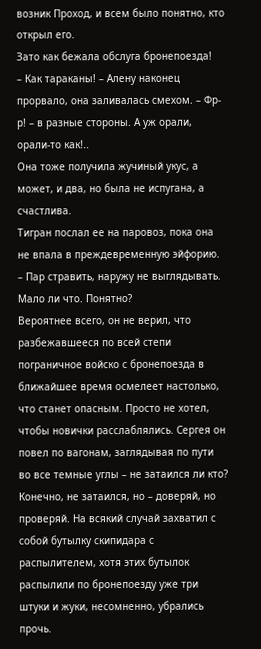возник Проход, и всем было понятно, кто открыл его.
Зато как бежала обслуга бронепоезда!
– Как тараканы! – Алену наконец прорвало, она заливалась смехом. – Фр-р! – в разные стороны. А уж орали, орали-то как!..
Она тоже получила жучиный укус, а может, и два, но была не испугана, а счастлива.
Тигран послал ее на паровоз, пока она не впала в преждевременную эйфорию.
– Пар стравить, наружу не выглядывать. Мало ли что. Понятно?
Вероятнее всего, он не верил, что разбежавшееся по всей степи пограничное войско с бронепоезда в ближайшее время осмелеет настолько, что станет опасным. Просто не хотел, чтобы новички расслаблялись. Сергея он повел по вагонам, заглядывая по пути во все темные углы – не затаился ли кто? Конечно, не затаился, но – доверяй, но проверяй. На всякий случай захватил с собой бутылку скипидара с распылителем, хотя этих бутылок распылили по бронепоезду уже три штуки и жуки, несомненно, убрались прочь.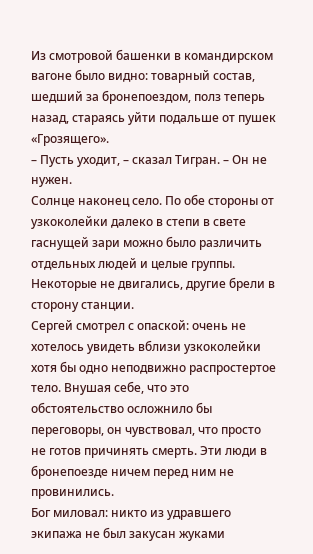Из смотровой башенки в командирском вагоне было видно: товарный состав, шедший за бронепоездом, полз теперь назад, стараясь уйти подальше от пушек «Грозящего».
– Пусть уходит, – сказал Тигран. – Он не нужен.
Солнце наконец село. По обе стороны от узкоколейки далеко в степи в свете гаснущей зари можно было различить отдельных людей и целые группы. Некоторые не двигались, другие брели в сторону станции.
Сергей смотрел с опаской: очень не хотелось увидеть вблизи узкоколейки хотя бы одно неподвижно распростертое тело. Внушая себе, что это обстоятельство осложнило бы переговоры, он чувствовал, что просто не готов причинять смерть. Эти люди в бронепоезде ничем перед ним не провинились.
Бог миловал: никто из удравшего экипажа не был закусан жуками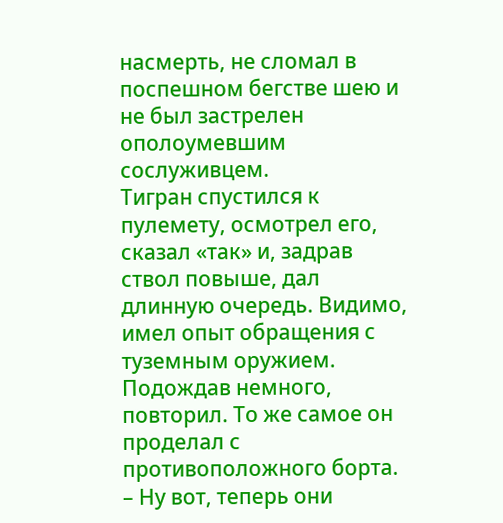насмерть, не сломал в поспешном бегстве шею и не был застрелен ополоумевшим сослуживцем.
Тигран спустился к пулемету, осмотрел его, сказал «так» и, задрав ствол повыше, дал длинную очередь. Видимо, имел опыт обращения с туземным оружием. Подождав немного, повторил. То же самое он проделал с противоположного борта.
– Ну вот, теперь они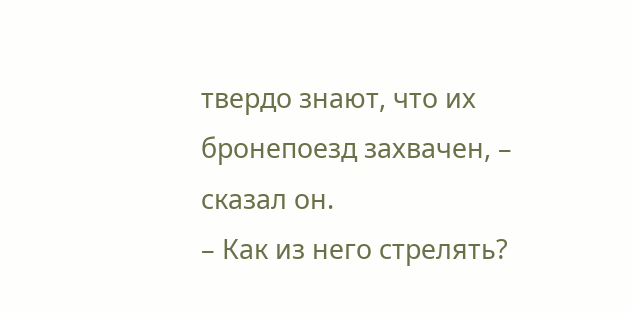твердо знают, что их бронепоезд захвачен, – сказал он.
– Как из него стрелять?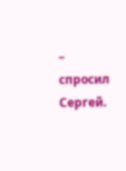– спросил Сергей.